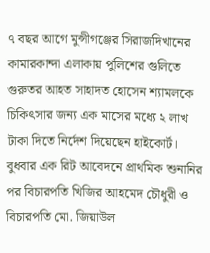৭ বছর আগে মুন্সীগঞ্জের সিরাজদিখানের কামারকান্দা এলাকায় পুলিশের গুলিতে গুরুতর আহত সাহাদত হোসেন শ্যামলকে চিকিৎসার জন্য এক মাসের মধ্যে ২ লাখ টাকা দিতে নির্দেশ দিয়েছেন হাইকোর্ট।
বুধবার এক রিট আবেদনে প্রাথমিক শুনানির পর বিচারপতি খিজির আহমেদ চৌধুরী ও বিচারপতি মো. জিয়াউল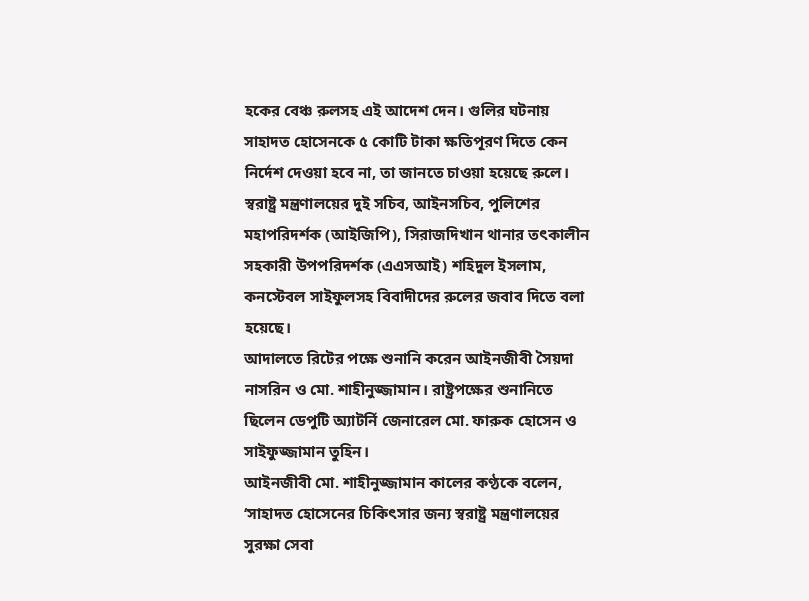হকের বেঞ্চ রুলসহ এই আদেশ দেন। গুলির ঘটনায় সাহাদত হোসেনকে ৫ কোটি টাকা ক্ষতিপূরণ দিতে কেন নির্দেশ দেওয়া হবে না, তা জানতে চাওয়া হয়েছে রুলে।
স্বরাষ্ট্র মন্ত্রণালয়ের দুই সচিব, আইনসচিব, পুলিশের মহাপরিদর্শক (আইজিপি), সিরাজদিখান থানার তৎকালীন সহকারী উপপরিদর্শক (এএসআই) শহিদুল ইসলাম, কনস্টেবল সাইফুলসহ বিবাদীদের রুলের জবাব দিতে বলা হয়েছে।
আদালতে রিটের পক্ষে শুনানি করেন আইনজীবী সৈয়দা নাসরিন ও মো. শাহীনুজ্জামান। রাষ্ট্রপক্ষের শুনানিতে ছিলেন ডেপুটি অ্যাটর্নি জেনারেল মো. ফারুক হোসেন ও সাইফুজ্জামান তুহিন।
আইনজীবী মো. শাহীনুজ্জামান কালের কণ্ঠকে বলেন, ‘সাহাদত হোসেনের চিকিৎসার জন্য স্বরাষ্ট্র মন্ত্রণালয়ের সুরক্ষা সেবা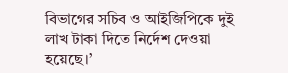বিভাগের সচিব ও আইজিপিকে দুই লাখ টাকা দিতে নির্দেশ দেওয়া হয়েছে।’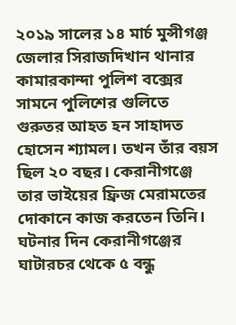২০১৯ সালের ১৪ মার্চ মুন্সীগঞ্জ জেলার সিরাজদিখান থানার কামারকান্দা পুলিশ বক্সের সামনে পুলিশের গুলিতে গুরুতর আহত হন সাহাদত হোসেন শ্যামল। তখন তাঁর বয়স ছিল ২০ বছর। কেরানীগঞ্জে তার ভাইয়ের ফ্রিজ মেরামতের দোকানে কাজ করতেন তিনি। ঘটনার দিন কেরানীগঞ্জের ঘাটারচর থেকে ৫ বন্ধু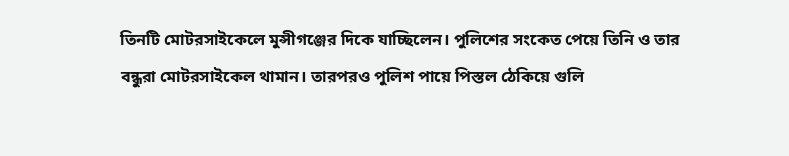তিনটি মোটরসাইকেলে মুন্সীগঞ্জের দিকে যাচ্ছিলেন। পুলিশের সংকেত পেয়ে তিনি ও তার বন্ধুরা মোটরসাইকেল থামান। তারপরও পুলিশ পায়ে পিস্তল ঠেকিয়ে গুলি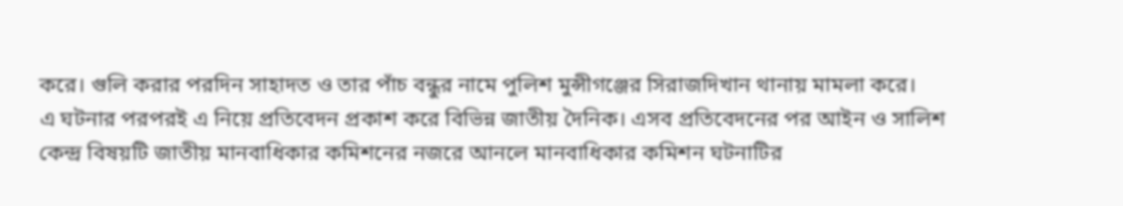করে। গুলি করার পরদিন সাহাদত ও তার পাঁচ বন্ধুর নামে পুলিশ মুন্সীগঞ্জের সিরাজদিখান থানায় মামলা করে।
এ ঘটনার পরপরই এ নিয়ে প্রতিবেদন প্রকাশ করে বিভিন্ন জাতীয় দৈনিক। এসব প্রতিবেদনের পর আইন ও সালিশ কেন্দ্র বিষয়টি জাতীয় মানবাধিকার কমিশনের নজরে আনলে মানবাধিকার কমিশন ঘটনাটির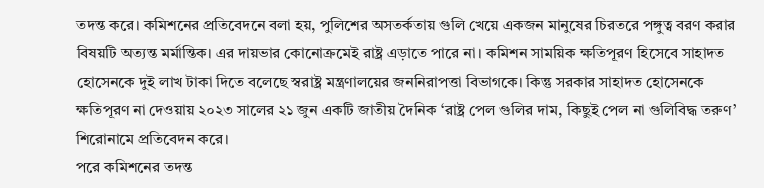তদন্ত করে। কমিশনের প্রতিবেদনে বলা হয়, পুলিশের অসতর্কতায় গুলি খেয়ে একজন মানুষের চিরতরে পঙ্গুত্ব বরণ করার বিষয়টি অত্যন্ত মর্মান্তিক। এর দায়ভার কোনোক্রমেই রাষ্ট্র এড়াতে পারে না। কমিশন সাময়িক ক্ষতিপূরণ হিসেবে সাহাদত হোসেনকে দুই লাখ টাকা দিতে বলেছে স্বরাষ্ট্র মন্ত্রণালয়ের জননিরাপত্তা বিভাগকে। কিন্তু সরকার সাহাদত হোসেনকে ক্ষতিপূরণ না দেওয়ায় ২০২৩ সালের ২১ জুন একটি জাতীয় দৈনিক ‘রাষ্ট্র পেল গুলির দাম, কিছুই পেল না গুলিবিদ্ধ তরুণ’ শিরোনামে প্রতিবেদন করে।
পরে কমিশনের তদন্ত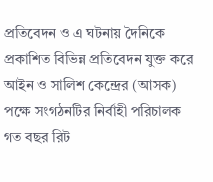প্রতিবেদন ও এ ঘটনায় দৈনিকে প্রকাশিত বিভিন্ন প্রতিবেদন যুক্ত করে আইন ও সালিশ কেন্দ্রের (আসক) পক্ষে সংগঠনটির নির্বাহী পরিচালক গত বছর রিট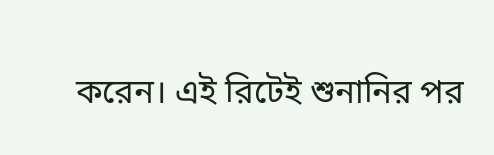করেন। এই রিটেই শুনানির পর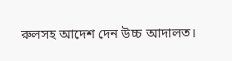রুলসহ আদেশ দেন উচ্চ আদালত।